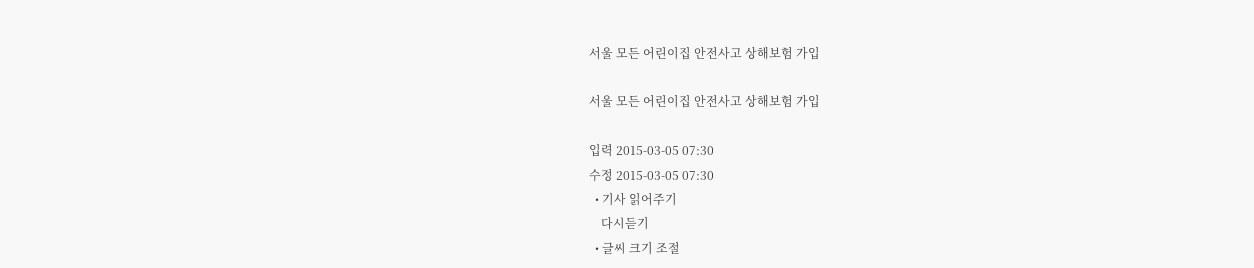서울 모든 어린이집 안전사고 상해보험 가입

서울 모든 어린이집 안전사고 상해보험 가입

입력 2015-03-05 07:30
수정 2015-03-05 07:30
  • 기사 읽어주기
    다시듣기
  • 글씨 크기 조절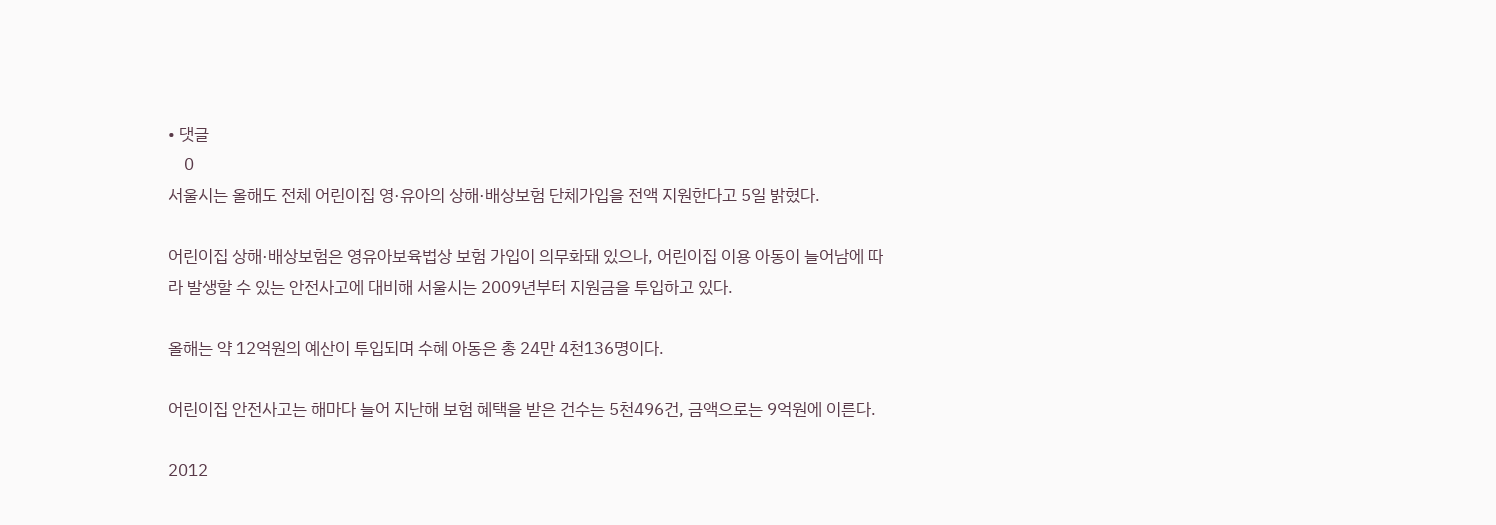• 댓글
    0
서울시는 올해도 전체 어린이집 영·유아의 상해·배상보험 단체가입을 전액 지원한다고 5일 밝혔다.

어린이집 상해·배상보험은 영유아보육법상 보험 가입이 의무화돼 있으나, 어린이집 이용 아동이 늘어남에 따라 발생할 수 있는 안전사고에 대비해 서울시는 2009년부터 지원금을 투입하고 있다.

올해는 약 12억원의 예산이 투입되며 수혜 아동은 총 24만 4천136명이다.

어린이집 안전사고는 해마다 늘어 지난해 보험 혜택을 받은 건수는 5천496건, 금액으로는 9억원에 이른다.

2012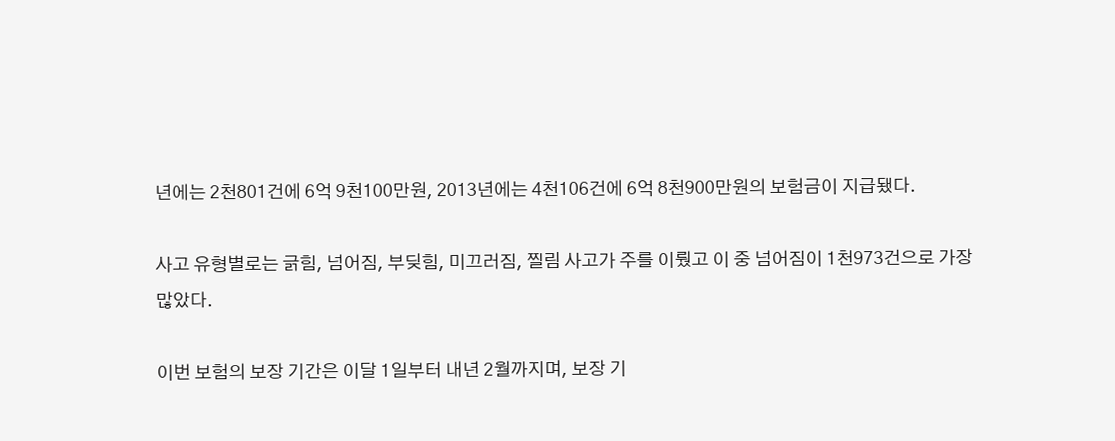년에는 2천801건에 6억 9천100만원, 2013년에는 4천106건에 6억 8천900만원의 보험금이 지급됐다.

사고 유형별로는 긁힘, 넘어짐, 부딪힘, 미끄러짐, 찔림 사고가 주를 이뤘고 이 중 넘어짐이 1천973건으로 가장 많았다.

이번 보험의 보장 기간은 이달 1일부터 내년 2월까지며, 보장 기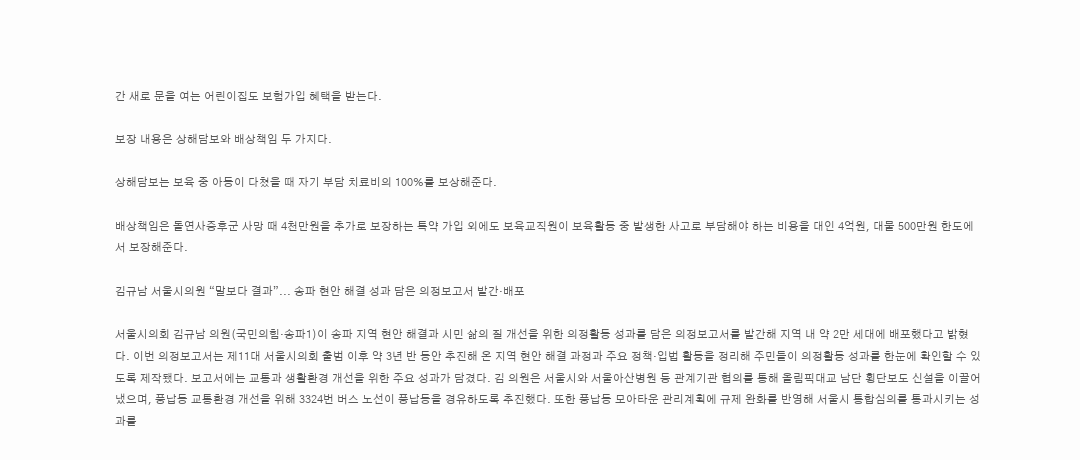간 새로 문을 여는 어린이집도 보험가입 혜택을 받는다.

보장 내용은 상해담보와 배상책임 두 가지다.

상해담보는 보육 중 아동이 다쳤을 때 자기 부담 치료비의 100%를 보상해준다.

배상책임은 돌연사증후군 사망 때 4천만원을 추가로 보장하는 특약 가입 외에도 보육교직원이 보육활동 중 발생한 사고로 부담해야 하는 비용을 대인 4억원, 대물 500만원 한도에서 보장해준다.

김규남 서울시의원 “말보다 결과”... 송파 현안 해결 성과 담은 의정보고서 발간·배포

서울시의회 김규남 의원(국민의힘·송파1)이 송파 지역 현안 해결과 시민 삶의 질 개선을 위한 의정활동 성과를 담은 의정보고서를 발간해 지역 내 약 2만 세대에 배포했다고 밝혔다. 이번 의정보고서는 제11대 서울시의회 출범 이후 약 3년 반 동안 추진해 온 지역 현안 해결 과정과 주요 정책·입법 활동을 정리해 주민들이 의정활동 성과를 한눈에 확인할 수 있도록 제작됐다. 보고서에는 교통과 생활환경 개선을 위한 주요 성과가 담겼다. 김 의원은 서울시와 서울아산병원 등 관계기관 협의를 통해 올림픽대교 남단 횡단보도 신설을 이끌어냈으며, 풍납동 교통환경 개선을 위해 3324번 버스 노선이 풍납동을 경유하도록 추진했다. 또한 풍납동 모아타운 관리계획에 규제 완화를 반영해 서울시 통합심의를 통과시키는 성과를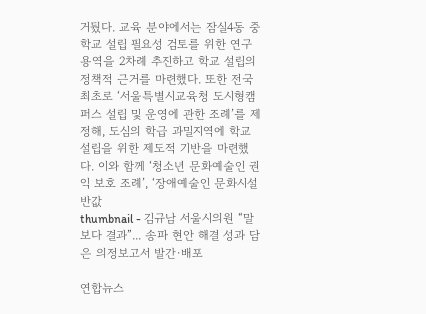거뒀다. 교육 분야에서는 잠실4동 중학교 설립 필요성 검토를 위한 연구용역을 2차례 추진하고 학교 설립의 정책적 근거를 마련했다. 또한 전국 최초로 ‘서울특별시교육청 도시형캠퍼스 설립 및 운영에 관한 조례’를 제정해, 도심의 학급 과밀지역에 학교 설립을 위한 제도적 기반을 마련했다. 이와 함께 ‘청소년 문화예술인 권익 보호 조례’, ‘장애예술인 문화시설 반값
thumbnail - 김규남 서울시의원 “말보다 결과”... 송파 현안 해결 성과 담은 의정보고서 발간·배포

연합뉴스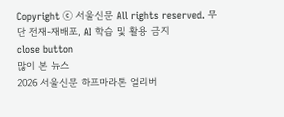Copyright ⓒ 서울신문 All rights reserved. 무단 전재-재배포, AI 학습 및 활용 금지
close button
많이 본 뉴스
2026 서울신문 하프마라톤 얼리버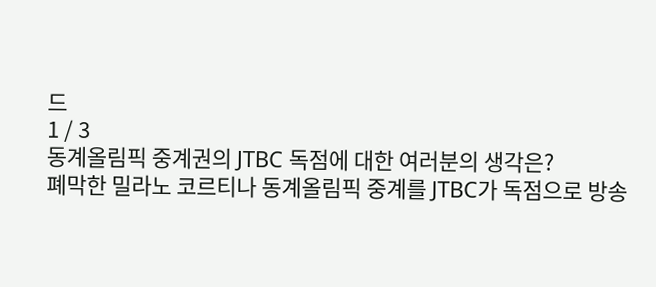드
1 / 3
동계올림픽 중계권의 JTBC 독점에 대한 여러분의 생각은?
폐막한 밀라노 코르티나 동계올림픽 중계를 JTBC가 독점으로 방송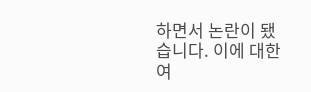하면서 논란이 됐습니다. 이에 대한 여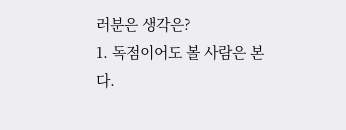러분은 생각은?
1. 독점이어도 볼 사람은 본다.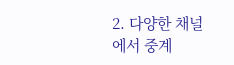2. 다양한 채널에서 중계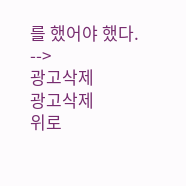를 했어야 했다.
-->
광고삭제
광고삭제
위로